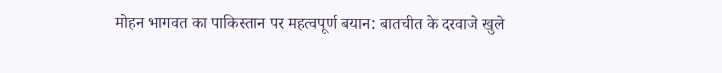मोहन भागवत का पाकिस्तान पर महत्वपूर्ण बयान: बातचीत के दरवाजे खुले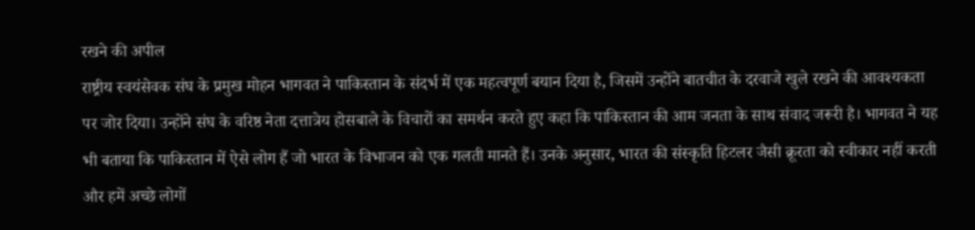रखने की अपील
राष्ट्रीय स्वयंसेवक संघ के प्रमुख मोहन भागवत ने पाकिस्तान के संदर्भ में एक महत्वपूर्ण बयान दिया है, जिसमें उन्होंने बातचीत के दरवाजे खुले रखने की आवश्यकता पर जोर दिया। उन्होंने संघ के वरिष्ठ नेता दत्तात्रेय होसबाले के विचारों का समर्थन करते हुए कहा कि पाकिस्तान की आम जनता के साथ संवाद जरूरी है। भागवत ने यह भी बताया कि पाकिस्तान में ऐसे लोग हैं जो भारत के विभाजन को एक गलती मानते हैं। उनके अनुसार, भारत की संस्कृति हिटलर जैसी क्रूरता को स्वीकार नहीं करती और हमें अच्छे लोगों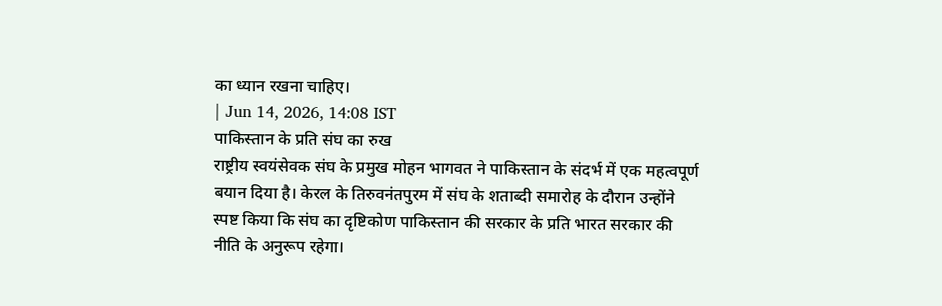का ध्यान रखना चाहिए।
| Jun 14, 2026, 14:08 IST
पाकिस्तान के प्रति संघ का रुख
राष्ट्रीय स्वयंसेवक संघ के प्रमुख मोहन भागवत ने पाकिस्तान के संदर्भ में एक महत्वपूर्ण बयान दिया है। केरल के तिरुवनंतपुरम में संघ के शताब्दी समारोह के दौरान उन्होंने स्पष्ट किया कि संघ का दृष्टिकोण पाकिस्तान की सरकार के प्रति भारत सरकार की नीति के अनुरूप रहेगा।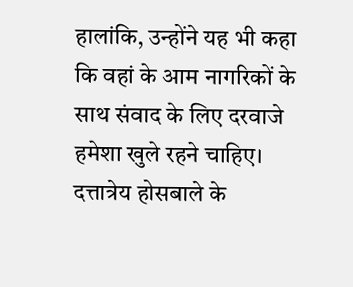हालांकि, उन्होंने यह भी कहा कि वहां के आम नागरिकों के साथ संवाद के लिए दरवाजे हमेशा खुले रहने चाहिए।
दत्तात्रेय होसबाले के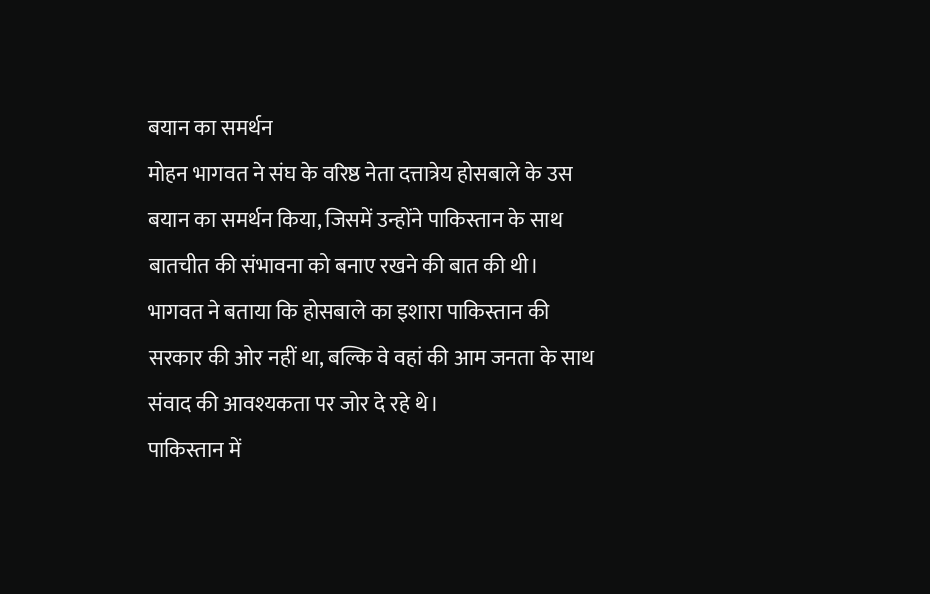बयान का समर्थन
मोहन भागवत ने संघ के वरिष्ठ नेता दत्तात्रेय होसबाले के उस बयान का समर्थन किया, जिसमें उन्होंने पाकिस्तान के साथ बातचीत की संभावना को बनाए रखने की बात की थी। भागवत ने बताया कि होसबाले का इशारा पाकिस्तान की सरकार की ओर नहीं था, बल्कि वे वहां की आम जनता के साथ संवाद की आवश्यकता पर जोर दे रहे थे।
पाकिस्तान में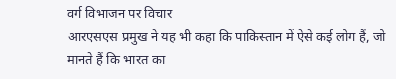वर्ग विभाजन पर विचार
आरएसएस प्रमुख ने यह भी कहा कि पाकिस्तान में ऐसे कई लोग हैं, जो मानते हैं कि भारत का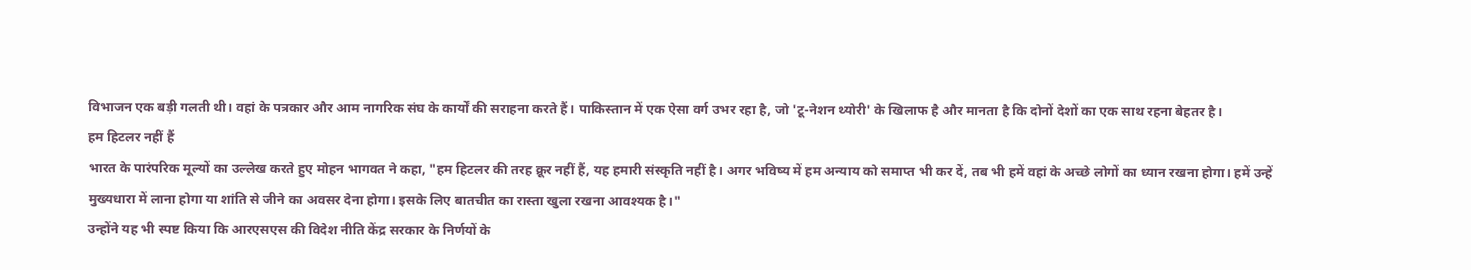विभाजन एक बड़ी गलती थी। वहां के पत्रकार और आम नागरिक संघ के कार्यों की सराहना करते हैं। पाकिस्तान में एक ऐसा वर्ग उभर रहा है, जो 'टू-नेशन थ्योरी' के खिलाफ है और मानता है कि दोनों देशों का एक साथ रहना बेहतर है।
हम हिटलर नहीं हैं
भारत के पारंपरिक मूल्यों का उल्लेख करते हुए मोहन भागवत ने कहा, "हम हिटलर की तरह क्रूर नहीं हैं, यह हमारी संस्कृति नहीं है। अगर भविष्य में हम अन्याय को समाप्त भी कर दें, तब भी हमें वहां के अच्छे लोगों का ध्यान रखना होगा। हमें उन्हें मुख्यधारा में लाना होगा या शांति से जीने का अवसर देना होगा। इसके लिए बातचीत का रास्ता खुला रखना आवश्यक है।"
उन्होंने यह भी स्पष्ट किया कि आरएसएस की विदेश नीति केंद्र सरकार के निर्णयों के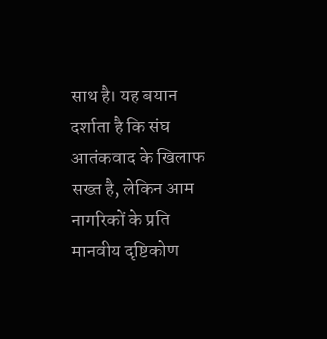साथ है। यह बयान दर्शाता है कि संघ आतंकवाद के खिलाफ सख्त है, लेकिन आम नागरिकों के प्रति मानवीय दृष्टिकोण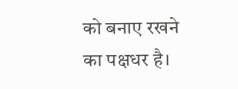को बनाए रखने का पक्षधर है।